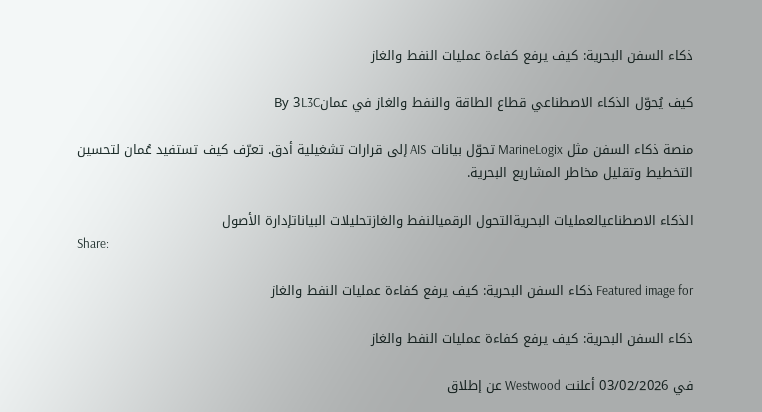ذكاء السفن البحرية: كيف يرفع كفاءة عمليات النفط والغاز

كيف يُحوّل الذكاء الاصطناعي قطاع الطاقة والنفط والغاز في عمانBy 3L3C

منصة ذكاء السفن مثل MarineLogix تحوّل بيانات AIS إلى قرارات تشغيلية أدق. تعرّف كيف تستفيد عُمان لتحسين التخطيط وتقليل مخاطر المشاريع البحرية.

الذكاء الاصطناعيالعمليات البحريةالتحول الرقميالنفط والغازتحليلات البياناتإدارة الأصول
Share:

Featured image for ذكاء السفن البحرية: كيف يرفع كفاءة عمليات النفط والغاز

ذكاء السفن البحرية: كيف يرفع كفاءة عمليات النفط والغاز

في 03/02/2026 أعلنت Westwood عن إطلاق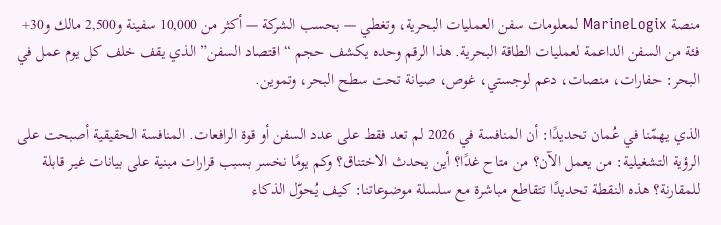منصة MarineLogix لمعلومات سفن العمليات البحرية، وتغطي — بحسب الشركة — أكثر من 10,000 سفينة و2,500 مالك و30+ فئة من السفن الداعمة لعمليات الطاقة البحرية. هذا الرقم وحده يكشف حجم “اقتصاد السفن” الذي يقف خلف كل يوم عمل في البحر: حفارات، منصات، دعم لوجستي، غوص، صيانة تحت سطح البحر، وتموين.

الذي يهمّنا في عُمان تحديدًا: أن المنافسة في 2026 لم تعد فقط على عدد السفن أو قوة الرافعات. المنافسة الحقيقية أصبحت على الرؤية التشغيلية: من يعمل الآن؟ من متاح غدًا؟ أين يحدث الاختناق؟ وكم يومًا نخسر بسبب قرارات مبنية على بيانات غير قابلة للمقارنة؟ هذه النقطة تحديدًا تتقاطع مباشرة مع سلسلة موضوعاتنا: كيف يُحوّل الذكاء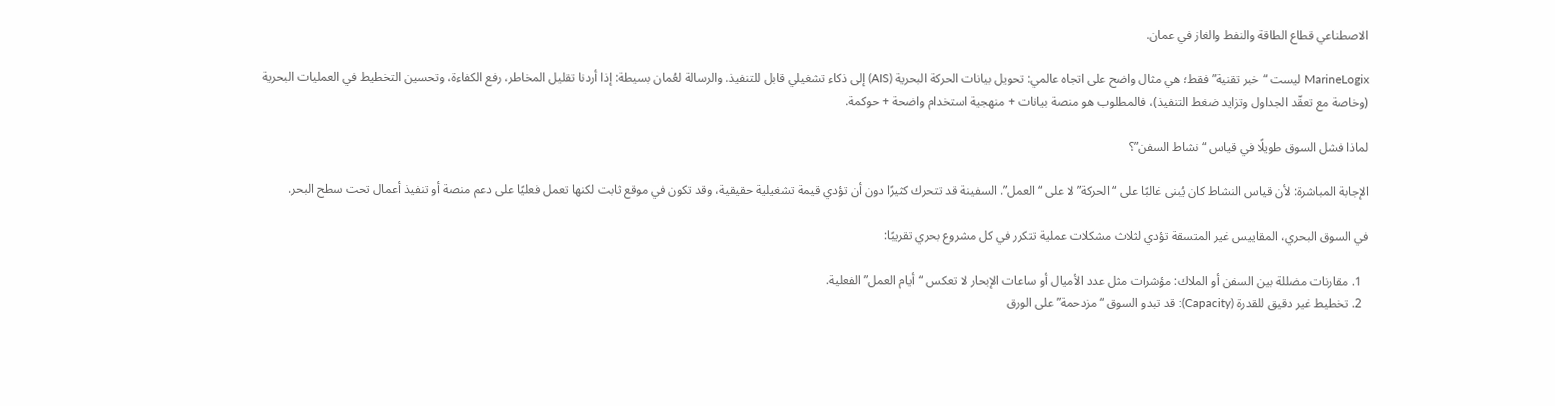الاصطناعي قطاع الطاقة والنفط والغاز في عمان.

MarineLogix ليست “خبر تقنية” فقط؛ هي مثال واضح على اتجاه عالمي: تحويل بيانات الحركة البحرية (AIS) إلى ذكاء تشغيلي قابل للتنفيذ. والرسالة لعُمان بسيطة: إذا أردنا تقليل المخاطر، رفع الكفاءة، وتحسين التخطيط في العمليات البحرية (وخاصة مع تعقّد الجداول وتزايد ضغط التنفيذ)، فالمطلوب هو منصة بيانات + منهجية استخدام واضحة + حوكمة.

لماذا فشل السوق طويلًا في قياس “نشاط السفن”؟

الإجابة المباشرة: لأن قياس النشاط كان يُبنى غالبًا على “الحركة” لا على “العمل”. السفينة قد تتحرك كثيرًا دون أن تؤدي قيمة تشغيلية حقيقية، وقد تكون في موقع ثابت لكنها تعمل فعليًا على دعم منصة أو تنفيذ أعمال تحت سطح البحر.

في السوق البحري، المقاييس غير المتسقة تؤدي لثلاث مشكلات عملية تتكرر في كل مشروع بحري تقريبًا:

  1. مقارنات مضللة بين السفن أو الملاك: مؤشرات مثل عدد الأميال أو ساعات الإبحار لا تعكس “أيام العمل” الفعلية.
  2. تخطيط غير دقيق للقدرة (Capacity): قد تبدو السوق “مزدحمة” على الورق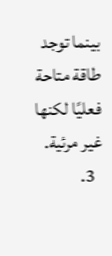بينما توجد طاقة متاحة فعليًا لكنها غير مرئية.
  3.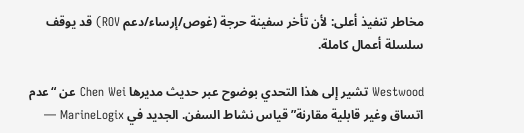مخاطر تنفيذ أعلى: لأن تأخر سفينة حرجة (غوص/إرساء/دعم ROV) قد يوقف سلسلة أعمال كاملة.

Westwood تشير إلى هذا التحدي بوضوح عبر حديث مديرها Chen Wei عن “عدم اتساق وغير قابلية مقارنة” قياس نشاط السفن. الجديد في MarineLogix —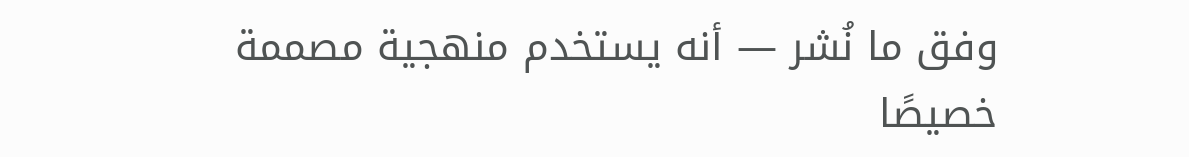وفق ما نُشر — أنه يستخدم منهجية مصممة خصيصًا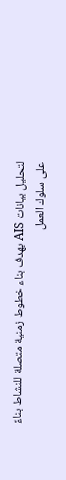لتحليل بيانات AIS بهدف بناء خطوط زمنية متصلة للنشاط بناءً على سلوك العمل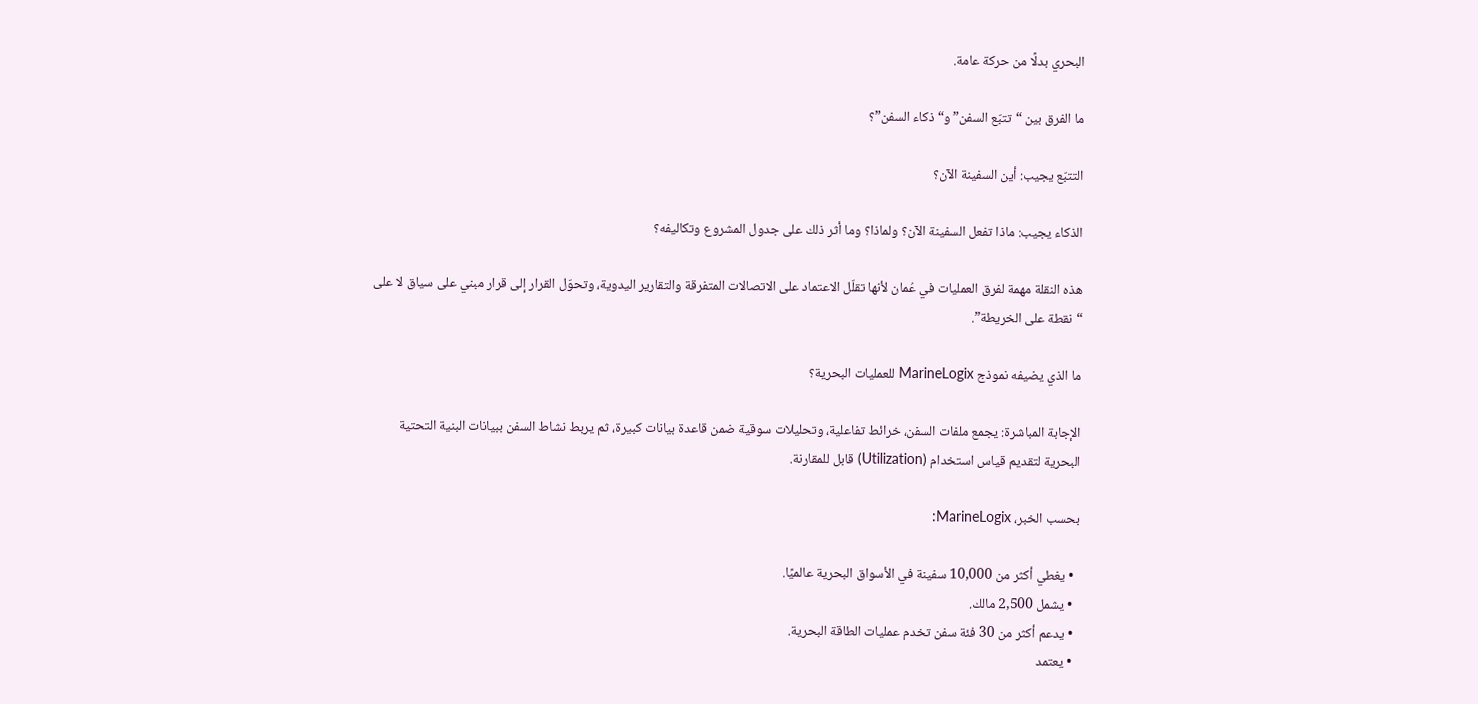البحري بدلًا من حركة عامة.

ما الفرق بين “تتبّع السفن” و“ذكاء السفن”؟

التتبّع يجيب: أين السفينة الآن؟

الذكاء يجيب: ماذا تفعل السفينة الآن؟ ولماذا؟ وما أثر ذلك على جدول المشروع وتكاليفه؟

هذه النقلة مهمة لفرق العمليات في عُمان لأنها تقلّل الاعتماد على الاتصالات المتفرقة والتقارير اليدوية، وتحوّل القرار إلى قرار مبني على سياق لا على “نقطة على الخريطة”.

ما الذي يضيفه نموذج MarineLogix للعمليات البحرية؟

الإجابة المباشرة: يجمع ملفات السفن، خرائط تفاعلية، وتحليلات سوقية ضمن قاعدة بيانات كبيرة، ثم يربط نشاط السفن ببيانات البنية التحتية البحرية لتقديم قياس استخدام (Utilization) قابل للمقارنة.

بحسب الخبر، MarineLogix:

  • يغطي أكثر من 10,000 سفينة في الأسواق البحرية عالميًا.
  • يشمل 2,500 مالك.
  • يدعم أكثر من 30 فئة سفن تخدم عمليات الطاقة البحرية.
  • يعتمد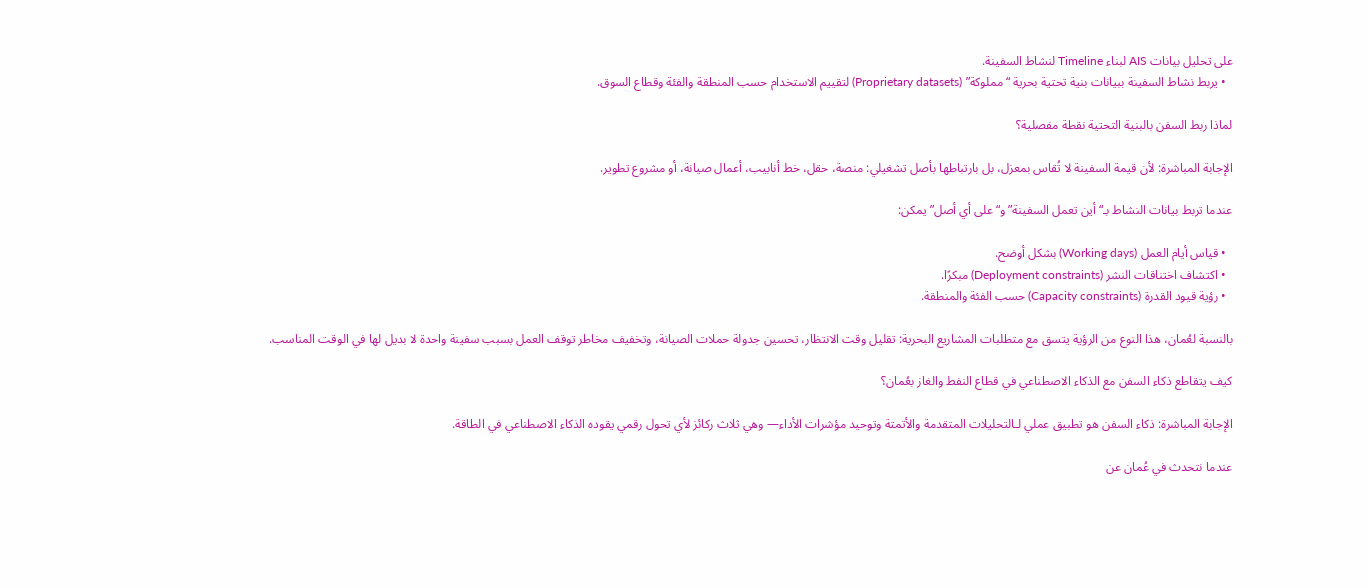على تحليل بيانات AIS لبناء Timeline لنشاط السفينة.
  • يربط نشاط السفينة ببيانات بنية تحتية بحرية “مملوكة” (Proprietary datasets) لتقييم الاستخدام حسب المنطقة والفئة وقطاع السوق.

لماذا ربط السفن بالبنية التحتية نقطة مفصلية؟

الإجابة المباشرة: لأن قيمة السفينة لا تُقاس بمعزل، بل بارتباطها بأصل تشغيلي: منصة، حقل، خط أنابيب، أعمال صيانة، أو مشروع تطوير.

عندما تربط بيانات النشاط بـ“أين تعمل السفينة” و“على أي أصل” يمكن:

  • قياس أيام العمل (Working days) بشكل أوضح.
  • اكتشاف اختناقات النشر (Deployment constraints) مبكرًا.
  • رؤية قيود القدرة (Capacity constraints) حسب الفئة والمنطقة.

بالنسبة لعُمان، هذا النوع من الرؤية يتسق مع متطلبات المشاريع البحرية: تقليل وقت الانتظار، تحسين جدولة حملات الصيانة، وتخفيف مخاطر توقف العمل بسبب سفينة واحدة لا بديل لها في الوقت المناسب.

كيف يتقاطع ذكاء السفن مع الذكاء الاصطناعي في قطاع النفط والغاز بعُمان؟

الإجابة المباشرة: ذكاء السفن هو تطبيق عملي لـالتحليلات المتقدمة والأتمتة وتوحيد مؤشرات الأداء— وهي ثلاث ركائز لأي تحول رقمي يقوده الذكاء الاصطناعي في الطاقة.

عندما نتحدث في عُمان عن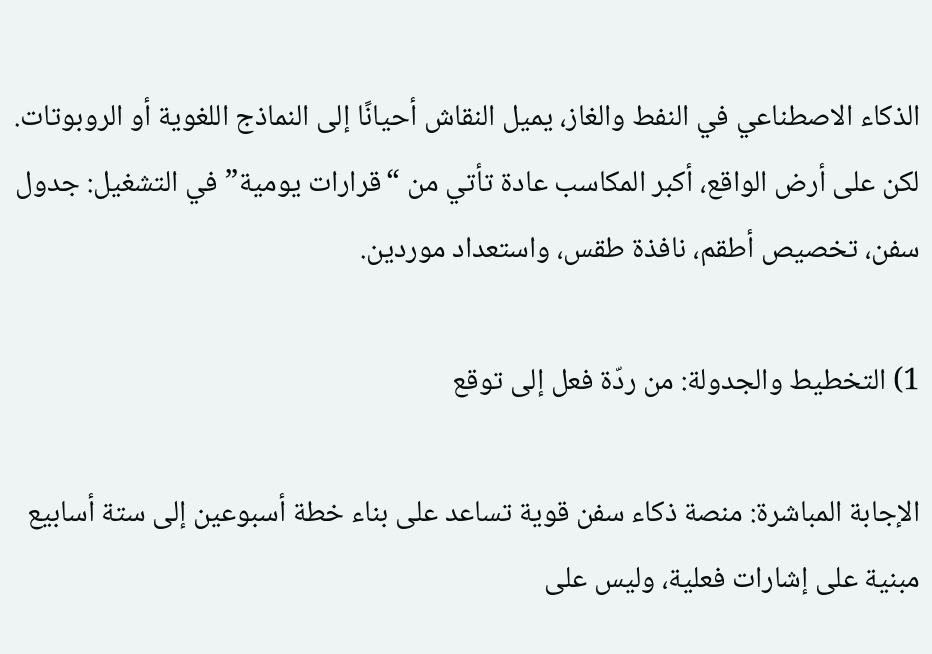الذكاء الاصطناعي في النفط والغاز، يميل النقاش أحيانًا إلى النماذج اللغوية أو الروبوتات. لكن على أرض الواقع، أكبر المكاسب عادة تأتي من “قرارات يومية” في التشغيل: جدول سفن، تخصيص أطقم، نافذة طقس، واستعداد موردين.

1) التخطيط والجدولة: من ردّة فعل إلى توقع

الإجابة المباشرة: منصة ذكاء سفن قوية تساعد على بناء خطة أسبوعين إلى ستة أسابيع مبنية على إشارات فعلية، وليس على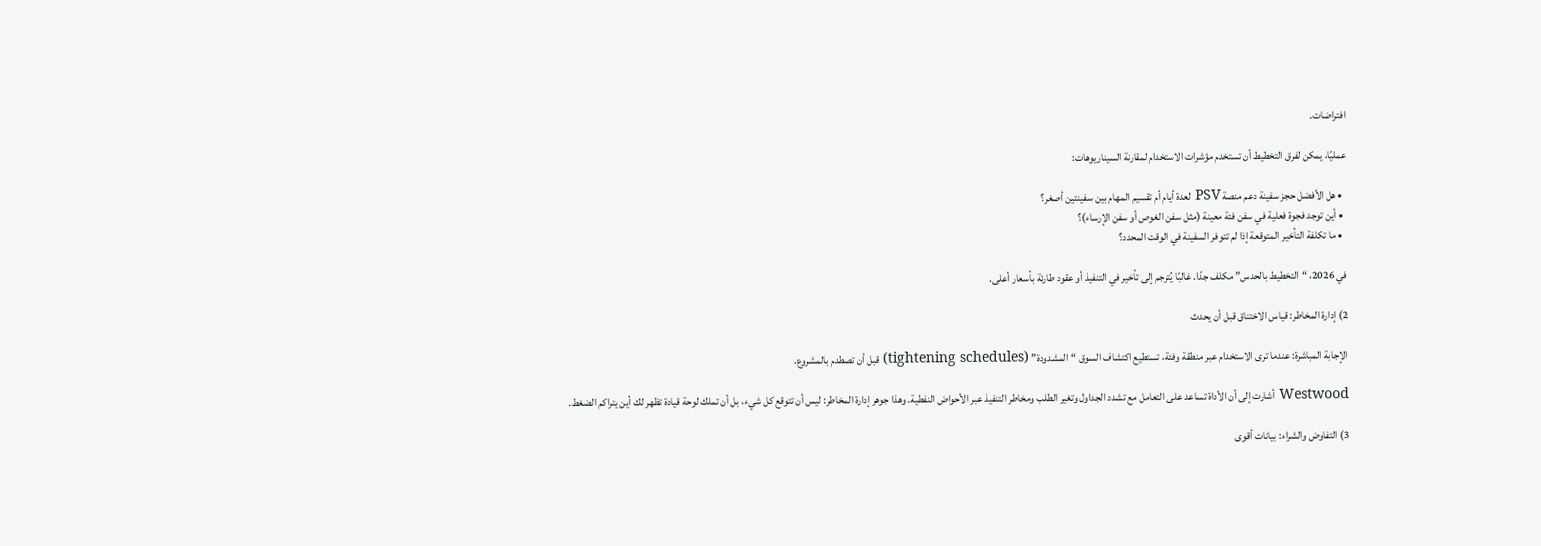افتراضات.

عمليًا، يمكن لفرق التخطيط أن تستخدم مؤشرات الاستخدام لمقارنة السيناريوهات:

  • هل الأفضل حجز سفينة دعم منصة PSV لعدة أيام أم تقسيم المهام بين سفينتين أصغر؟
  • أين توجد فجوة فعلية في سفن فئة معينة (مثل سفن الغوص أو سفن الإرساء)؟
  • ما تكلفة التأخير المتوقعة إذا لم تتوفر السفينة في الوقت المحدد؟

في 2026، “التخطيط بالحدس” مكلف جدًا. غالبًا يُترجم إلى تأخير في التنفيذ أو عقود طارئة بأسعار أعلى.

2) إدارة المخاطر: قياس الاختناق قبل أن يحدث

الإجابة المباشرة: عندما ترى الاستخدام عبر منطقة وفئة، تستطيع اكتشاف السوق “المشدودة” (tightening schedules) قبل أن تصطدم بالمشروع.

Westwood أشارت إلى أن الأداة تساعد على التعامل مع تشدد الجداول وتغير الطلب ومخاطر التنفيذ عبر الأحواض النفطية. وهذا جوهر إدارة المخاطر: ليس أن تتوقع كل شيء، بل أن تملك لوحة قيادة تظهر لك أين يتراكم الضغط.

3) التفاوض والشراء: بيانات أقوى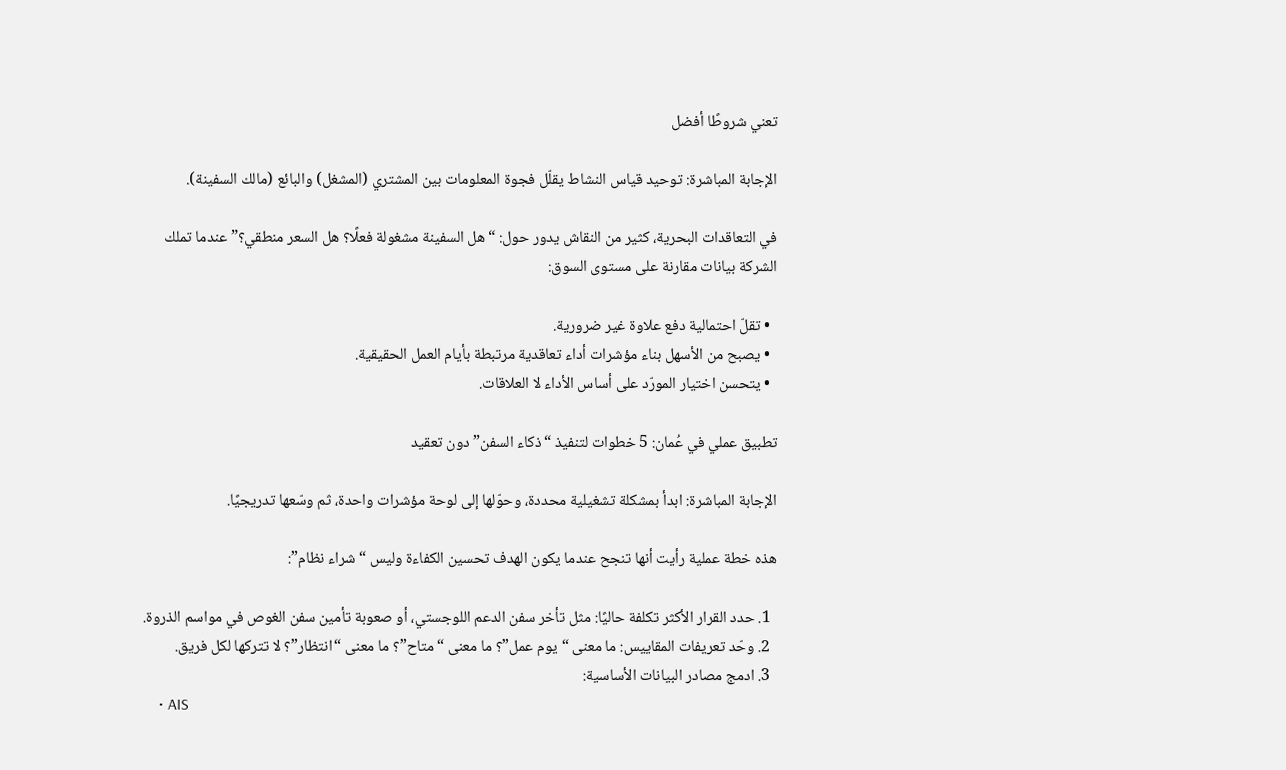تعني شروطًا أفضل

الإجابة المباشرة: توحيد قياس النشاط يقلّل فجوة المعلومات بين المشتري (المشغل) والبائع (مالك السفينة).

في التعاقدات البحرية، كثير من النقاش يدور حول: “هل السفينة مشغولة فعلًا؟ هل السعر منطقي؟” عندما تملك الشركة بيانات مقارنة على مستوى السوق:

  • تقلّ احتمالية دفع علاوة غير ضرورية.
  • يصبح من الأسهل بناء مؤشرات أداء تعاقدية مرتبطة بأيام العمل الحقيقية.
  • يتحسن اختيار المورّد على أساس الأداء لا العلاقات.

تطبيق عملي في عُمان: 5 خطوات لتنفيذ “ذكاء السفن” دون تعقيد

الإجابة المباشرة: ابدأ بمشكلة تشغيلية محددة، وحوّلها إلى لوحة مؤشرات واحدة، ثم وسّعها تدريجيًا.

هذه خطة عملية رأيت أنها تنجح عندما يكون الهدف تحسين الكفاءة وليس “شراء نظام”:

  1. حدد القرار الأكثر تكلفة حاليًا: مثل تأخر سفن الدعم اللوجستي، أو صعوبة تأمين سفن الغوص في مواسم الذروة.
  2. وحّد تعريفات المقاييس: ما معنى “يوم عمل”؟ ما معنى “متاح”؟ ما معنى “انتظار”؟ لا تتركها لكل فريق.
  3. ادمج مصادر البيانات الأساسية:
    • AIS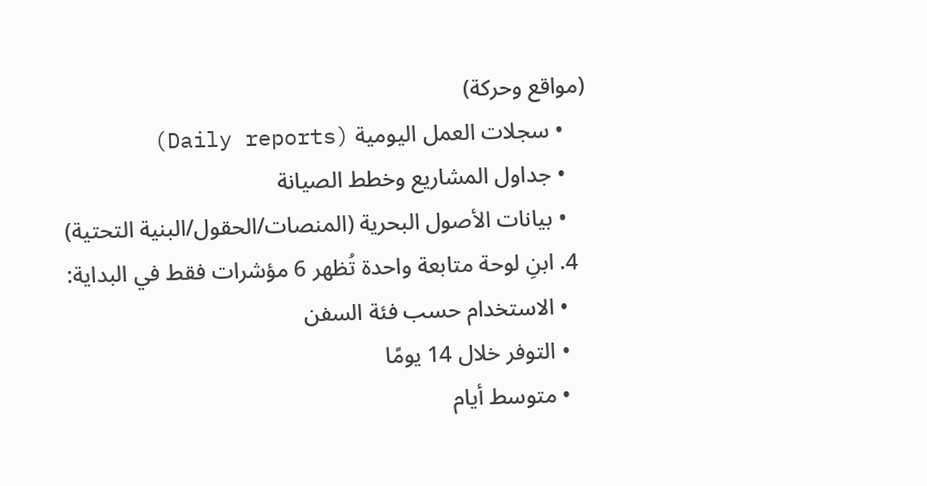(مواقع وحركة)
    • سجلات العمل اليومية (Daily reports)
    • جداول المشاريع وخطط الصيانة
    • بيانات الأصول البحرية (المنصات/الحقول/البنية التحتية)
  4. ابنِ لوحة متابعة واحدة تُظهر 6 مؤشرات فقط في البداية:
    • الاستخدام حسب فئة السفن
    • التوفر خلال 14 يومًا
    • متوسط أيام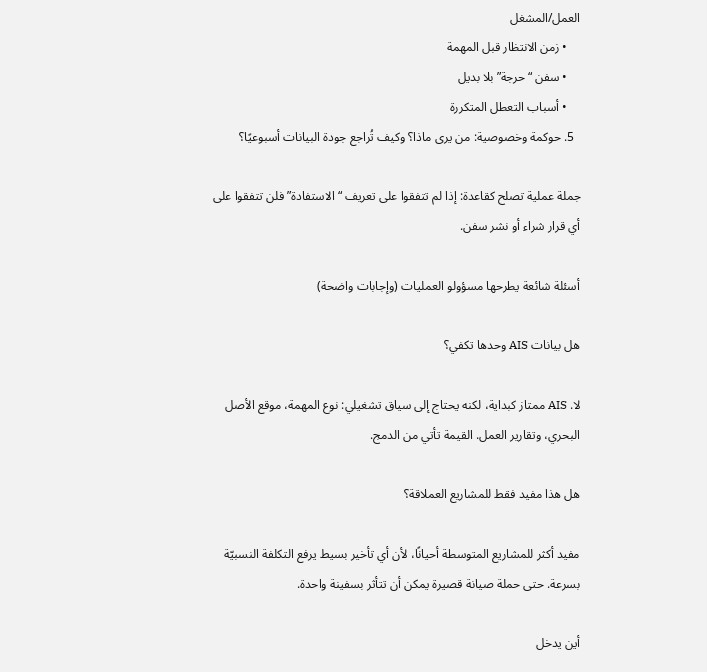العمل/المشغل
    • زمن الانتظار قبل المهمة
    • سفن “حرجة” بلا بديل
    • أسباب التعطل المتكررة
  5. حوكمة وخصوصية: من يرى ماذا؟ وكيف تُراجع جودة البيانات أسبوعيًا؟

جملة عملية تصلح كقاعدة: إذا لم تتفقوا على تعريف “الاستفادة” فلن تتفقوا على أي قرار شراء أو نشر سفن.

أسئلة شائعة يطرحها مسؤولو العمليات (وإجابات واضحة)

هل بيانات AIS وحدها تكفي؟

لا. AIS ممتاز كبداية، لكنه يحتاج إلى سياق تشغيلي: نوع المهمة، موقع الأصل البحري، وتقارير العمل. القيمة تأتي من الدمج.

هل هذا مفيد فقط للمشاريع العملاقة؟

مفيد أكثر للمشاريع المتوسطة أحيانًا، لأن أي تأخير بسيط يرفع التكلفة النسبيّة بسرعة. حتى حملة صيانة قصيرة يمكن أن تتأثر بسفينة واحدة.

أين يدخل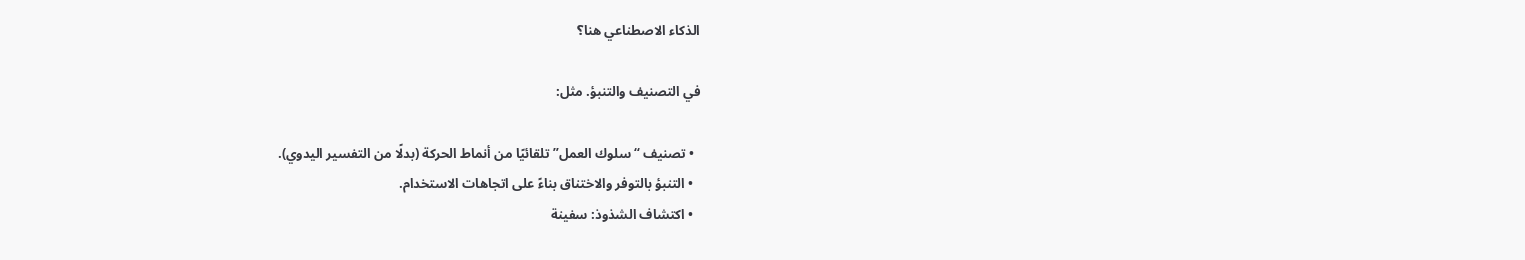الذكاء الاصطناعي هنا؟

في التصنيف والتنبؤ. مثل:

  • تصنيف “سلوك العمل” تلقائيًا من أنماط الحركة (بدلًا من التفسير اليدوي).
  • التنبؤ بالتوفر والاختناق بناءً على اتجاهات الاستخدام.
  • اكتشاف الشذوذ: سفينة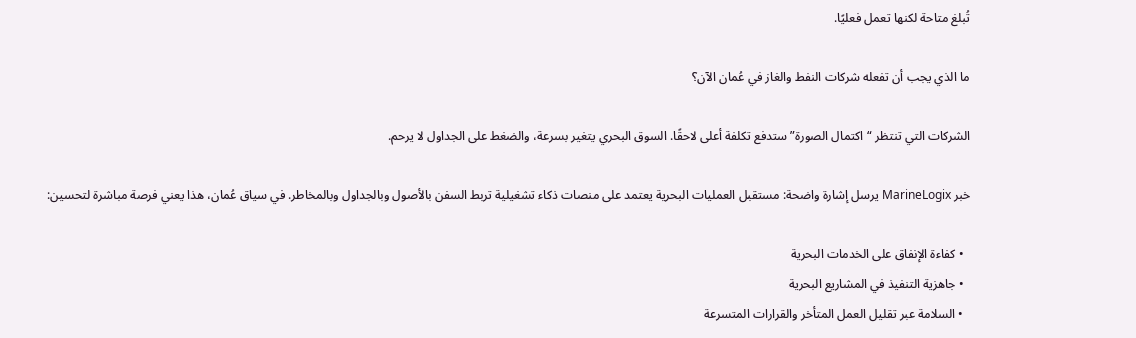تُبلغ متاحة لكنها تعمل فعليًا.

ما الذي يجب أن تفعله شركات النفط والغاز في عُمان الآن؟

الشركات التي تنتظر “اكتمال الصورة” ستدفع تكلفة أعلى لاحقًا. السوق البحري يتغير بسرعة، والضغط على الجداول لا يرحم.

خبر MarineLogix يرسل إشارة واضحة: مستقبل العمليات البحرية يعتمد على منصات ذكاء تشغيلية تربط السفن بالأصول وبالجداول وبالمخاطر. في سياق عُمان، هذا يعني فرصة مباشرة لتحسين:

  • كفاءة الإنفاق على الخدمات البحرية
  • جاهزية التنفيذ في المشاريع البحرية
  • السلامة عبر تقليل العمل المتأخر والقرارات المتسرعة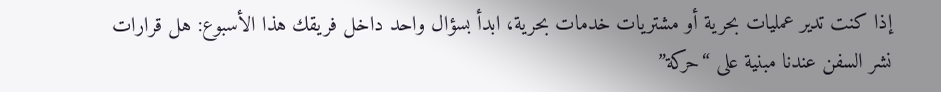إذا كنت تدير عمليات بحرية أو مشتريات خدمات بحرية، ابدأ بسؤال واحد داخل فريقك هذا الأسبوع: هل قرارات نشر السفن عندنا مبنية على “حركة”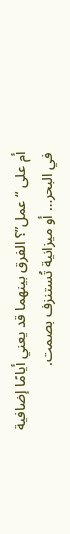أم على “عمل”؟ الفرق بينهما قد يعني أيامًا إضافية في البحر… أو ميزانية تُستنزف بصمت.